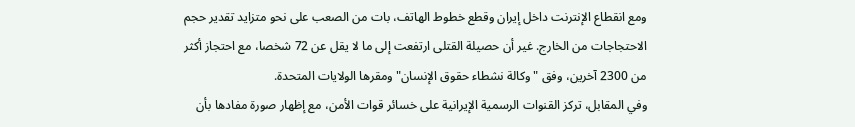ومع انقطاع الإنترنت داخل إيران وقطع خطوط الهاتف، بات من الصعب على نحو متزايد تقدير حجم الاحتجاجات من الخارج. غير أن حصيلة القتلى ارتفعت إلى ما لا يقل عن 72 شخصا، مع احتجاز أكثر من 2300 آخرين، وفق "وكالة نشطاء حقوق الإنسان" ومقرها الولايات المتحدة.
وفي المقابل، تركز القنوات الرسمية الإيرانية على خسائر قوات الأمن، مع إظهار صورة مفادها بأن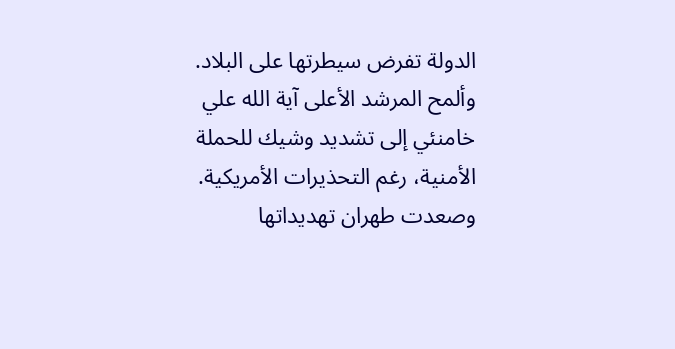الدولة تفرض سيطرتها على البلاد.
وألمح المرشد الأعلى آية الله علي خامنئي إلى تشديد وشيك للحملة الأمنية، رغم التحذيرات الأمريكية.
وصعدت طهران تهديداتها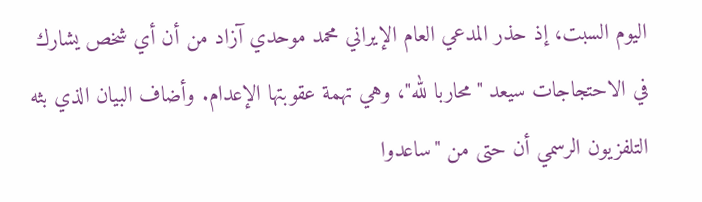اليوم السبت، إذ حذر المدعي العام الإيراني محمد موحدي آزاد من أن أي شخص يشارك في الاحتجاجات سيعد "محاربا لله"، وهي تهمة عقوبتها الإعدام. وأضاف البيان الذي بثه التلفزيون الرسمي أن حتى من "ساعدوا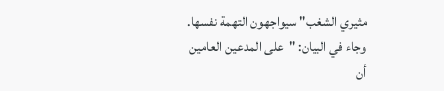مثيري الشغب" سيواجهون التهمة نفسها.
وجاء في البيان: "على المدعين العامين أن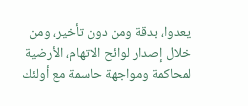يعدوا، بدقة ومن دون تأخير، ومن خلال إصدار لوائح الاتهام، الأرضية لمحاكمة ومواجهة حاسمة مع أولئك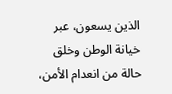الذين يسعون، عبر خيانة الوطن وخلق حالة من انعدام الأمن،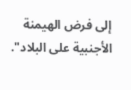إلى فرض الهيمنة الأجنبية على البلاد".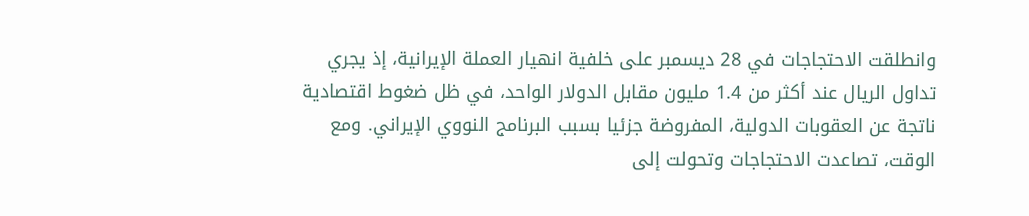وانطلقت الاحتجاجات في 28 ديسمبر على خلفية انهيار العملة الإيرانية، إذ يجري تداول الريال عند أكثر من 1.4 مليون مقابل الدولار الواحد، في ظل ضغوط اقتصادية ناتجة عن العقوبات الدولية، المفروضة جزئيا بسبب البرنامج النووي الإيراني. ومع الوقت، تصاعدت الاحتجاجات وتحولت إلى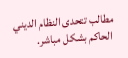مطالب تتحدى النظام الديني الحاكم بشكل مباشر.